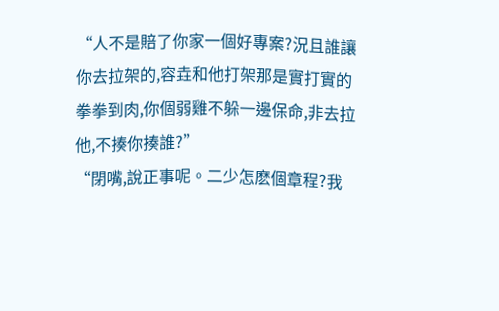“人不是賠了你家一個好專案?況且誰讓你去拉架的,容垚和他打架那是實打實的拳拳到肉,你個弱雞不躲一邊保命,非去拉他,不揍你揍誰?”
“閉嘴,說正事呢。二少怎麽個章程?我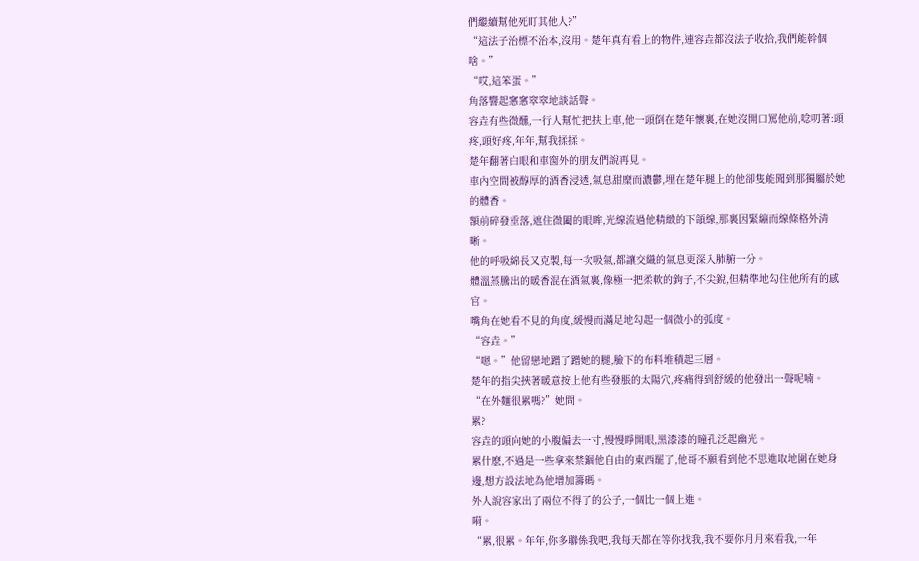們繼續幫他死盯其他人?”
“這法子治標不治本,沒用。楚年真有看上的物件,連容垚都沒法子收拾,我們能幹個啥。”
“哎,這笨蛋。”
角落響起窸窸窣窣地談話聲。
容垚有些微醺,一行人幫忙把扶上車,他一頭倒在楚年懷裏,在她沒開口罵他前,唸叨著:頭疼,頭好疼,年年,幫我揉揉。
楚年翻著白眼和車窗外的朋友們說再見。
車內空間被醇厚的酒香浸透,氣息甜糜而濃鬱,埋在楚年腿上的他卻隻能聞到那獨屬於她的體香。
額前碎發垂落,遮住微闔的眼眸,光線流過他精緻的下頜線,那裏因緊繃而線條格外清晰。
他的呼吸綿長又克製,每一次吸氣,都讓交織的氣息更深入肺腑一分。
體溫蒸騰出的暖香混在酒氣裏,像極一把柔軟的鉤子,不尖銳,但精準地勾住他所有的感官。
嘴角在她看不見的角度,緩慢而滿足地勾起一個微小的弧度。
“容垚。”
“嗯。”他留戀地蹭了蹭她的腿,臉下的布料堆積起三層。
楚年的指尖挾著暖意按上他有些發脹的太陽穴,疼痛得到舒緩的他發出一聲呢喃。
“在外麵很累嗎?”她問。
累?
容垚的頭向她的小腹偏去一寸,慢慢睜開眼,黑漆漆的瞳孔泛起幽光。
累什麽,不過是一些拿來禁錮他自由的東西罷了,他哥不願看到他不思進取地圍在她身邊,想方設法地為他增加籌碼。
外人說容家出了兩位不得了的公子,一個比一個上進。
嗬。
“累,很累。年年,你多聯係我吧,我每天都在等你找我,我不要你月月來看我,一年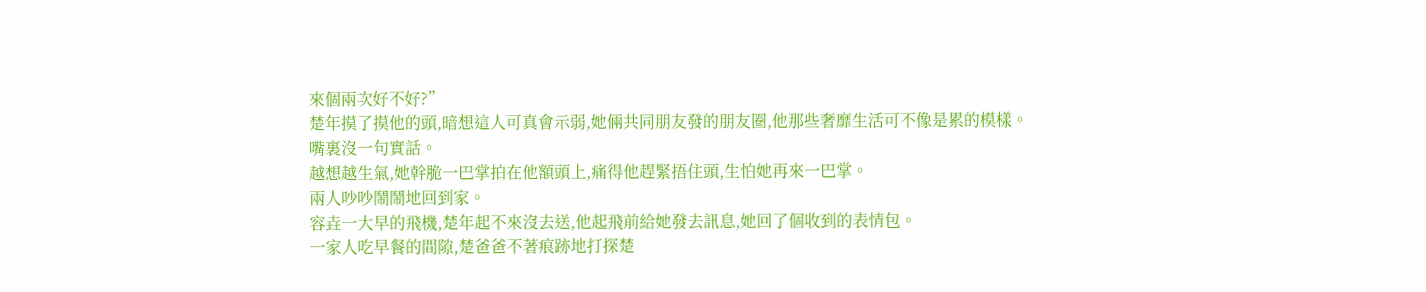來個兩次好不好?”
楚年摸了摸他的頭,暗想這人可真會示弱,她倆共同朋友發的朋友圈,他那些奢靡生活可不像是累的模樣。
嘴裏沒一句實話。
越想越生氣,她幹脆一巴掌拍在他額頭上,痛得他趕緊捂住頭,生怕她再來一巴掌。
兩人吵吵鬧鬧地回到家。
容垚一大早的飛機,楚年起不來沒去送,他起飛前給她發去訊息,她回了個收到的表情包。
一家人吃早餐的間隙,楚爸爸不著痕跡地打探楚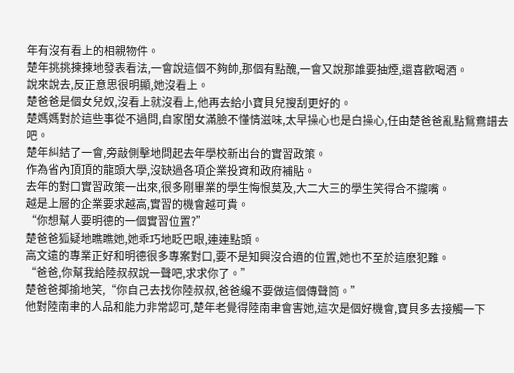年有沒有看上的相親物件。
楚年挑挑揀揀地發表看法,一會說這個不夠帥,那個有點醜,一會又說那誰要抽煙,還喜歡喝酒。
說來說去,反正意思很明顯,她沒看上。
楚爸爸是個女兒奴,沒看上就沒看上,他再去給小寶貝兒搜刮更好的。
楚媽媽對於這些事從不過問,自家閨女滿臉不懂情滋味,太早操心也是白操心,任由楚爸爸亂點鴛鴦譜去吧。
楚年糾結了一會,旁敲側擊地問起去年學校新出台的實習政策。
作為省內頂頂的龍頭大學,沒缺過各項企業投資和政府補貼。
去年的對口實習政策一出來,很多剛畢業的學生悔恨莫及,大二大三的學生笑得合不攏嘴。
越是上層的企業要求越高,實習的機會越可貴。
“你想幫人要明德的一個實習位置?”
楚爸爸狐疑地瞧瞧她,她乖巧地眨巴眼,連連點頭。
高文遠的專業正好和明德很多專案對口,要不是知興沒合適的位置,她也不至於這麽犯難。
“爸爸,你幫我給陸叔叔說一聲吧,求求你了。”
楚爸爸揶揄地笑,“你自己去找你陸叔叔,爸爸纔不要做這個傳聲筒。”
他對陸南聿的人品和能力非常認可,楚年老覺得陸南聿會害她,這次是個好機會,寶貝多去接觸一下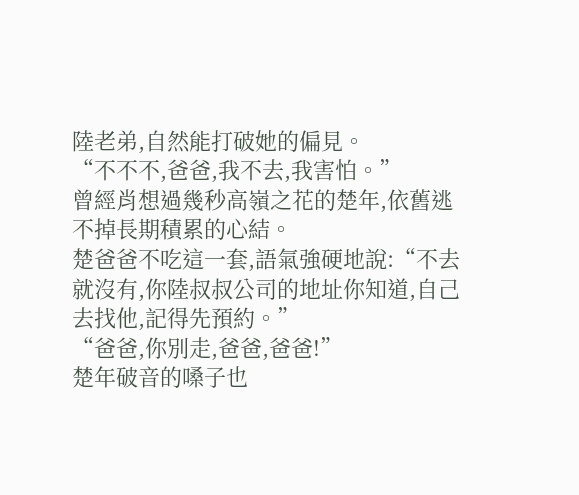陸老弟,自然能打破她的偏見。
“不不不,爸爸,我不去,我害怕。”
曾經肖想過幾秒高嶺之花的楚年,依舊逃不掉長期積累的心結。
楚爸爸不吃這一套,語氣強硬地說:“不去就沒有,你陸叔叔公司的地址你知道,自己去找他,記得先預約。”
“爸爸,你別走,爸爸,爸爸!”
楚年破音的嗓子也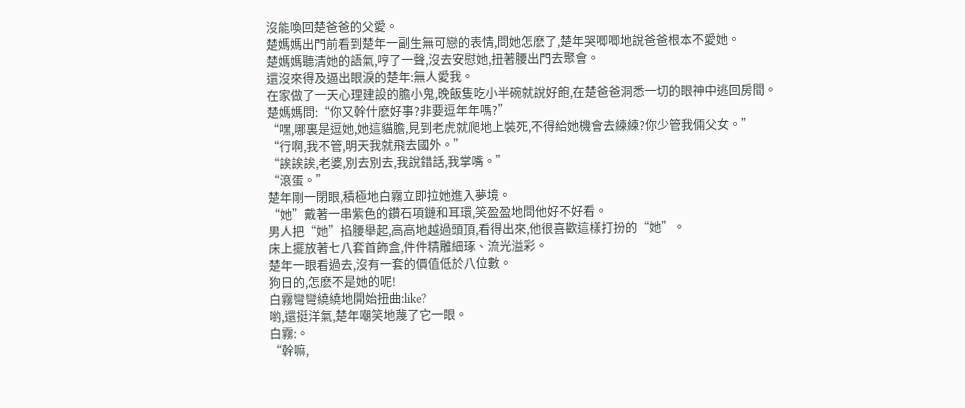沒能喚回楚爸爸的父愛。
楚媽媽出門前看到楚年一副生無可戀的表情,問她怎麽了,楚年哭唧唧地說爸爸根本不愛她。
楚媽媽聽清她的語氣,哼了一聲,沒去安慰她,扭著腰出門去聚會。
還沒來得及逼出眼淚的楚年:無人愛我。
在家做了一天心理建設的膽小鬼,晚飯隻吃小半碗就說好飽,在楚爸爸洞悉一切的眼神中逃回房間。
楚媽媽問:“你又幹什麽好事?非要逗年年嗎?”
“嘿,哪裏是逗她,她這貓膽,見到老虎就爬地上裝死,不得給她機會去練練?你少管我倆父女。”
“行啊,我不管,明天我就飛去國外。”
“誒誒誒,老婆,別去別去,我說錯話,我掌嘴。”
“滾蛋。”
楚年剛一閉眼,積極地白霧立即拉她進入夢境。
“她”戴著一串紫色的鑽石項鏈和耳環,笑盈盈地問他好不好看。
男人把“她”掐腰舉起,高高地越過頭頂,看得出來,他很喜歡這樣打扮的“她”。
床上擺放著七八套首飾盒,件件精雕細琢、流光溢彩。
楚年一眼看過去,沒有一套的價值低於八位數。
狗日的,怎麽不是她的呢!
白霧彎彎繞繞地開始扭曲:like?
喲,還挺洋氣,楚年嘲笑地蔑了它一眼。
白霧:。
“幹嘛,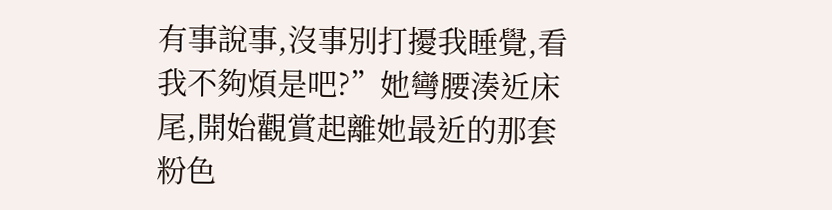有事說事,沒事別打擾我睡覺,看我不夠煩是吧?”她彎腰湊近床尾,開始觀賞起離她最近的那套粉色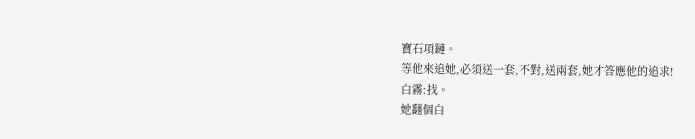寶石項鏈。
等他來追她,必須送一套,不對,送兩套,她才答應他的追求!
白霧:找。
她翻個白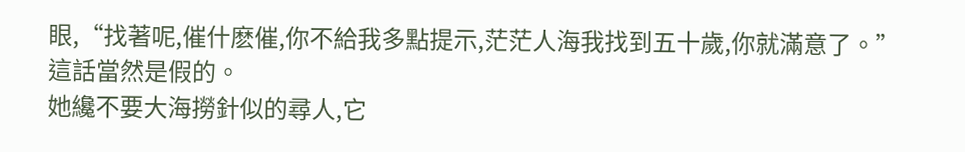眼,“找著呢,催什麽催,你不給我多點提示,茫茫人海我找到五十歲,你就滿意了。”
這話當然是假的。
她纔不要大海撈針似的尋人,它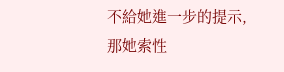不給她進一步的提示,那她索性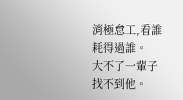消極怠工,看誰耗得過誰。
大不了一輩子找不到他。